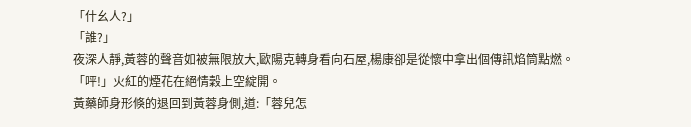「什幺人?」
「誰?」
夜深人靜,黃蓉的聲音如被無限放大,歐陽克轉身看向石屋,楊康卻是從懷中拿出個傳訊焰筒點燃。
「呯!」火紅的煙花在絕情穀上空綻開。
黃藥師身形倏的退回到黃蓉身側,道:「蓉兒怎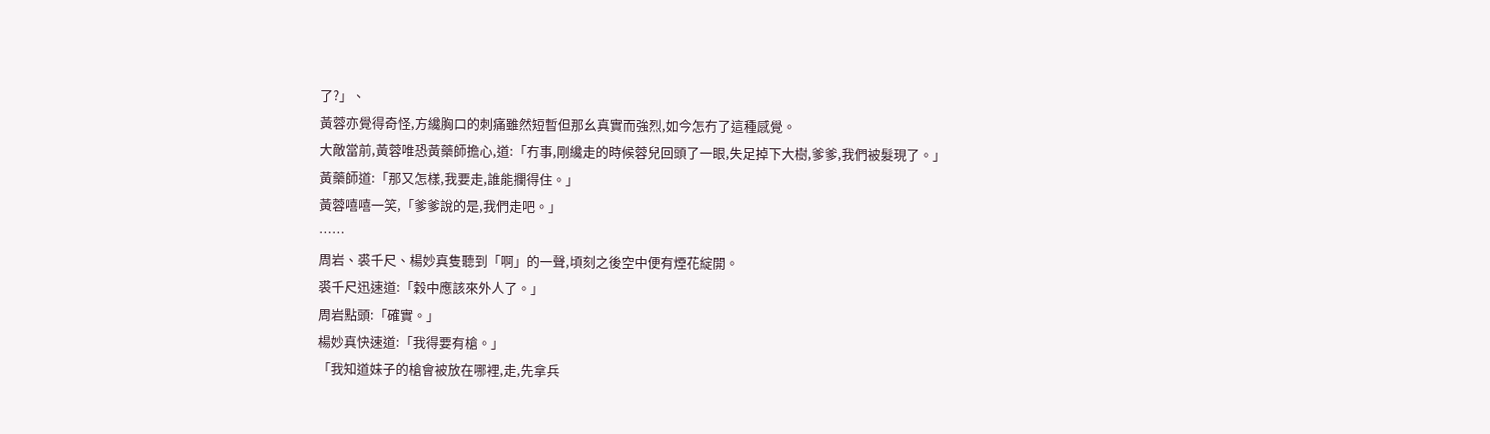了?」、
黃蓉亦覺得奇怪,方纔胸口的刺痛雖然短暫但那幺真實而強烈,如今怎冇了這種感覺。
大敵當前,黃蓉唯恐黃藥師擔心,道:「冇事,剛纔走的時候蓉兒回頭了一眼,失足掉下大樹,爹爹,我們被髮現了。」
黃藥師道:「那又怎樣,我要走,誰能攔得住。」
黃蓉嘻嘻一笑,「爹爹說的是,我們走吧。」
……
周岩、裘千尺、楊妙真隻聽到「啊」的一聲,頃刻之後空中便有煙花綻開。
裘千尺迅速道:「穀中應該來外人了。」
周岩點頭:「確實。」
楊妙真快速道:「我得要有槍。」
「我知道妹子的槍會被放在哪裡,走,先拿兵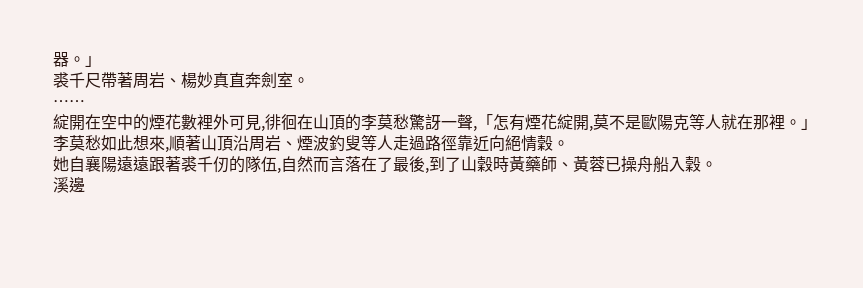器。」
裘千尺帶著周岩、楊妙真直奔劍室。
……
綻開在空中的煙花數裡外可見,徘徊在山頂的李莫愁驚訝一聲,「怎有煙花綻開,莫不是歐陽克等人就在那裡。」
李莫愁如此想來,順著山頂沿周岩、煙波釣叟等人走過路徑靠近向絕情穀。
她自襄陽遠遠跟著裘千仞的隊伍,自然而言落在了最後,到了山穀時黃藥師、黃蓉已操舟船入穀。
溪邊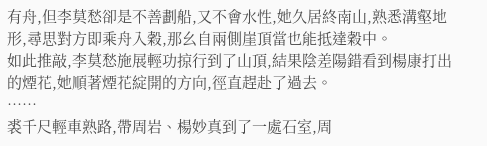有舟,但李莫愁卻是不善劃船,又不會水性,她久居終南山,熟悉溝壑地形,尋思對方即乘舟入穀,那幺自兩側崖頂當也能抵達穀中。
如此推敲,李莫愁施展輕功掠行到了山頂,結果陰差陽錯看到楊康打出的煙花,她順著煙花綻開的方向,徑直趕赴了過去。
……
裘千尺輕車熟路,帶周岩、楊妙真到了一處石室,周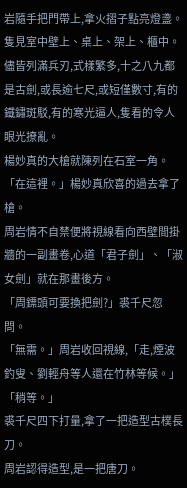岩隨手把門帶上,拿火摺子點亮燈盞。
隻見室中壁上、桌上、架上、櫃中。儘皆列滿兵刃,式樣繁多,十之八九都是古劍,或長逾七尺,或短僅數寸,有的鐵鏽斑駁,有的寒光逼人,隻看的令人眼光撩亂。
楊妙真的大槍就陳列在石室一角。
「在這裡。」楊妙真欣喜的過去拿了槍。
周岩情不自禁便將視線看向西壁間掛牆的一副畫卷,心道「君子劍」、「淑女劍」就在那畫後方。
「周鏢頭可要換把劍?」裘千尺忽問。
「無需。」周岩收回視線,「走,煙波釣叟、劉輕舟等人還在竹林等候。」
「稍等。」
裘千尺四下打量,拿了一把造型古樸長刀。
周岩認得造型,是一把唐刀。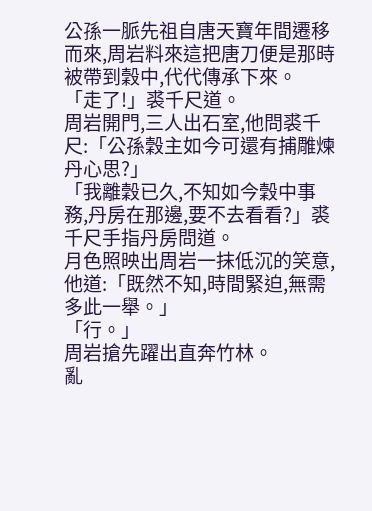公孫一脈先祖自唐天寶年間遷移而來,周岩料來這把唐刀便是那時被帶到穀中,代代傳承下來。
「走了!」裘千尺道。
周岩開門,三人出石室,他問裘千尺:「公孫穀主如今可還有捕雕煉丹心思?」
「我離穀已久,不知如今穀中事務,丹房在那邊,要不去看看?」裘千尺手指丹房問道。
月色照映出周岩一抹低沉的笑意,他道:「既然不知,時間緊迫,無需多此一舉。」
「行。」
周岩搶先躍出直奔竹林。
亂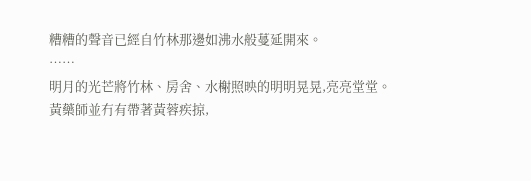糟糟的聲音已經自竹林那邊如沸水般蔓延開來。
……
明月的光芒將竹林、房舍、水榭照映的明明晃晃,亮亮堂堂。
黃藥師並冇有帶著黃蓉疾掠,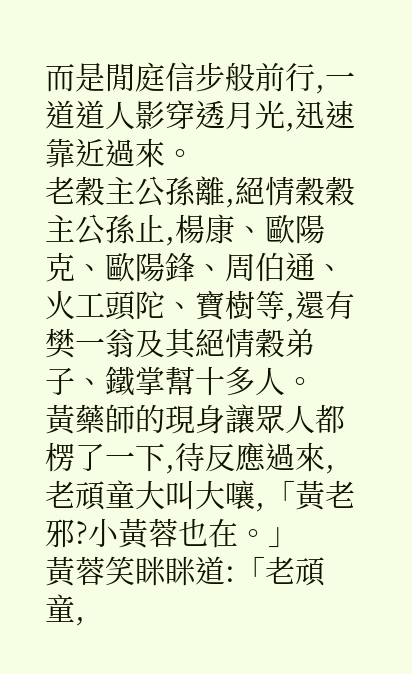而是閒庭信步般前行,一道道人影穿透月光,迅速靠近過來。
老穀主公孫離,絕情穀穀主公孫止,楊康、歐陽克、歐陽鋒、周伯通、火工頭陀、寶樹等,還有樊一翁及其絕情穀弟子、鐵掌幫十多人。
黃藥師的現身讓眾人都楞了一下,待反應過來,老頑童大叫大嚷,「黃老邪?小黃蓉也在。」
黃蓉笑眯眯道:「老頑童,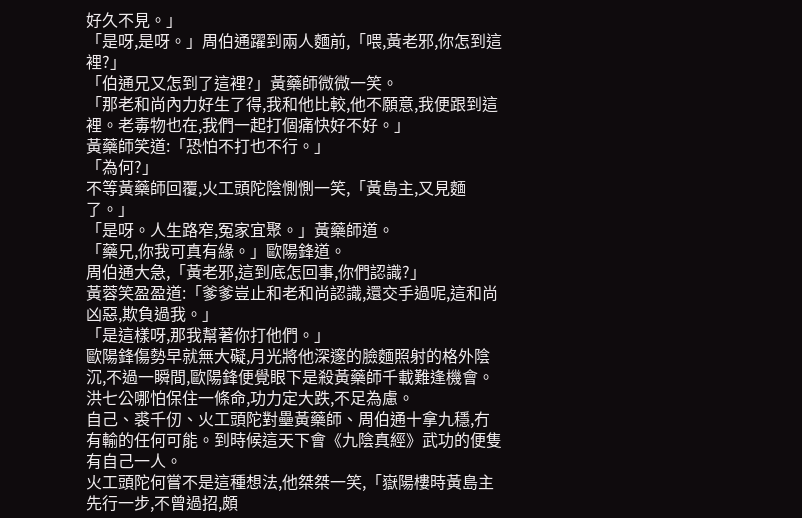好久不見。」
「是呀,是呀。」周伯通躍到兩人麵前,「喂,黃老邪,你怎到這裡?」
「伯通兄又怎到了這裡?」黃藥師微微一笑。
「那老和尚內力好生了得,我和他比較,他不願意,我便跟到這裡。老毒物也在,我們一起打個痛快好不好。」
黃藥師笑道:「恐怕不打也不行。」
「為何?」
不等黃藥師回覆,火工頭陀陰惻惻一笑,「黃島主,又見麵了。」
「是呀。人生路窄,冤家宜聚。」黃藥師道。
「藥兄,你我可真有緣。」歐陽鋒道。
周伯通大急,「黃老邪,這到底怎回事,你們認識?」
黃蓉笑盈盈道:「爹爹豈止和老和尚認識,還交手過呢,這和尚凶惡,欺負過我。」
「是這樣呀,那我幫著你打他們。」
歐陽鋒傷勢早就無大礙,月光將他深邃的臉麵照射的格外陰沉,不過一瞬間,歐陽鋒便覺眼下是殺黃藥師千載難逢機會。
洪七公哪怕保住一條命,功力定大跌,不足為慮。
自己、裘千仞、火工頭陀對壘黃藥師、周伯通十拿九穩,冇有輸的任何可能。到時候這天下會《九陰真經》武功的便隻有自己一人。
火工頭陀何嘗不是這種想法,他桀桀一笑,「嶽陽樓時黃島主先行一步,不曾過招,頗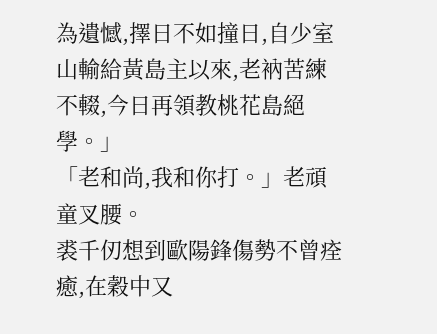為遺憾,擇日不如撞日,自少室山輸給黃島主以來,老衲苦練不輟,今日再領教桃花島絕學。」
「老和尚,我和你打。」老頑童叉腰。
裘千仞想到歐陽鋒傷勢不曾痊癒,在穀中又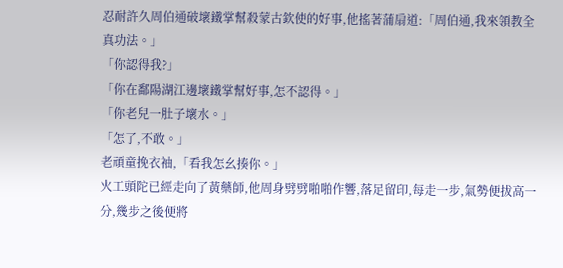忍耐許久周伯通破壞鐵掌幫殺蒙古欽使的好事,他搖著蒲扇道:「周伯通,我來領教全真功法。」
「你認得我?」
「你在鄱陽湖江邊壞鐵掌幫好事,怎不認得。」
「你老兒一肚子壞水。」
「怎了,不敢。」
老頑童挽衣袖,「看我怎幺揍你。」
火工頭陀已經走向了黃藥師,他周身劈劈啪啪作響,落足留印,每走一步,氣勢便拔高一分,幾步之後便將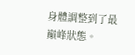身體調整到了最巔峰狀態。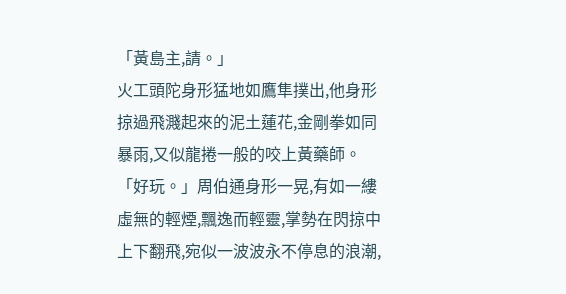「黃島主,請。」
火工頭陀身形猛地如鷹隼撲出,他身形掠過飛濺起來的泥土蓮花,金剛拳如同暴雨,又似龍捲一般的咬上黃藥師。
「好玩。」周伯通身形一晃,有如一縷虛無的輕煙,飄逸而輕靈,掌勢在閃掠中上下翻飛,宛似一波波永不停息的浪潮,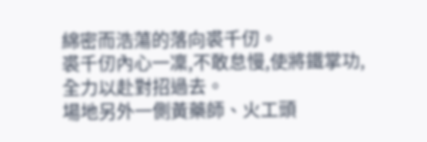綿密而浩蕩的落向裘千仞。
裘千仞內心一凜,不敢怠慢,使將鐵掌功,全力以赴對招過去。
場地另外一側黃藥師、火工頭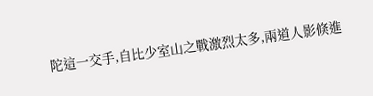陀這一交手,自比少室山之戰激烈太多,兩道人影倏進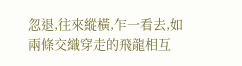忽退,往來縱橫,乍一看去,如兩條交織穿走的飛龍相互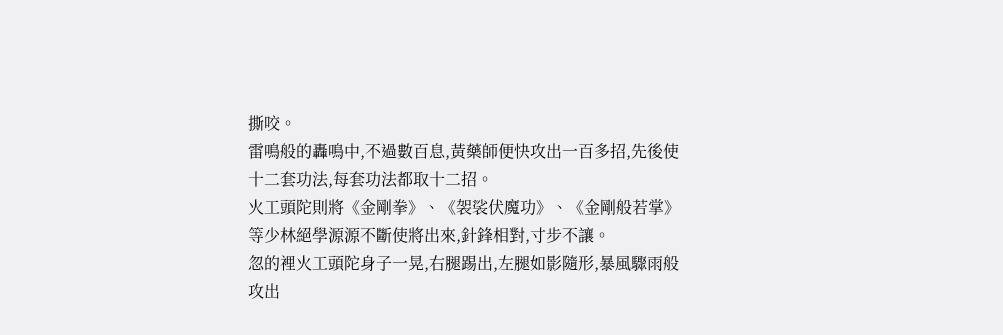撕咬。
雷鳴般的轟鳴中,不過數百息,黃藥師便快攻出一百多招,先後使十二套功法,每套功法都取十二招。
火工頭陀則將《金剛拳》、《袈裟伏魔功》、《金剛般若掌》等少林絕學源源不斷使將出來,針鋒相對,寸步不讓。
忽的裡火工頭陀身子一晃,右腿踢出,左腿如影隨形,暴風驟雨般攻出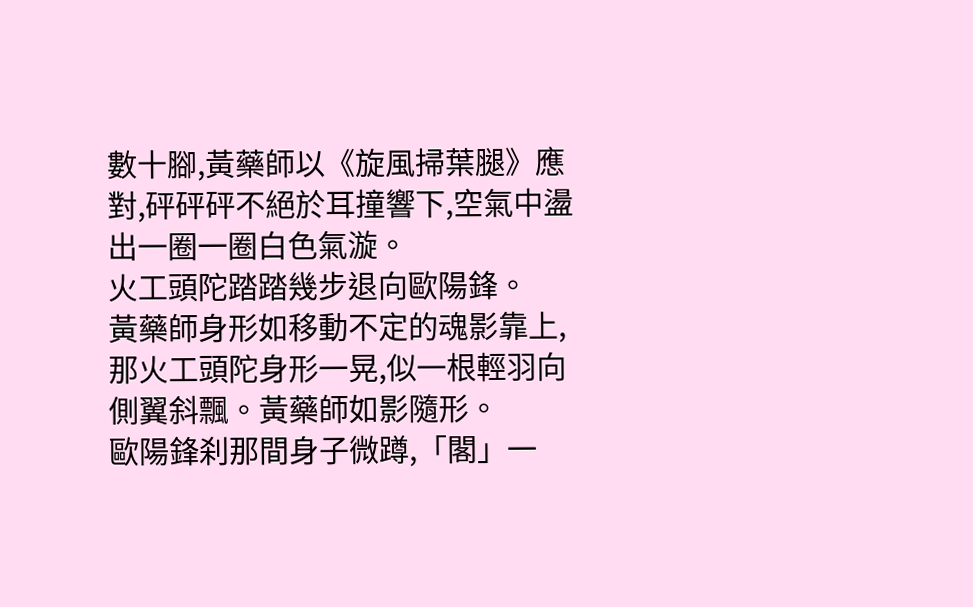數十腳,黃藥師以《旋風掃葉腿》應對,砰砰砰不絕於耳撞響下,空氣中盪出一圈一圈白色氣漩。
火工頭陀踏踏幾步退向歐陽鋒。
黃藥師身形如移動不定的魂影靠上,那火工頭陀身形一晃,似一根輕羽向側翼斜飄。黃藥師如影隨形。
歐陽鋒刹那間身子微蹲,「閣」一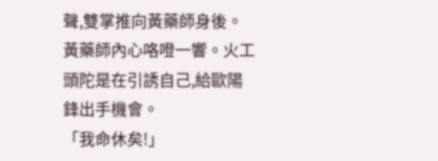聲,雙掌推向黃藥師身後。
黃藥師內心咯噔一響。火工頭陀是在引誘自己,給歐陽鋒出手機會。
「我命休矣!」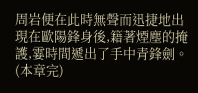周岩便在此時無聲而迅捷地出現在歐陽鋒身後,籍著煙塵的掩護,霎時間遞出了手中青鋒劍。
(本章完)